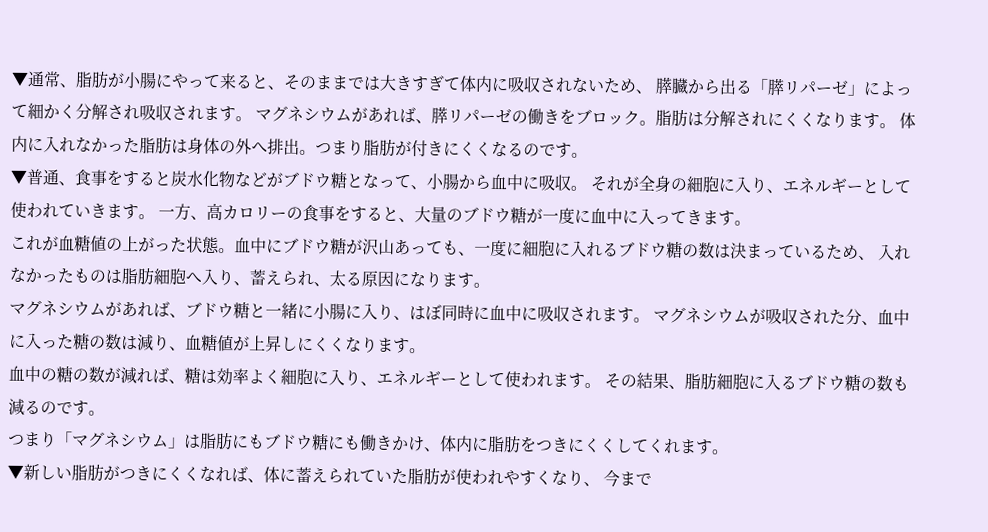▼通常、脂肪が小腸にやって来ると、そのままでは大きすぎて体内に吸収されないため、 膵臓から出る「膵リパーゼ」によって細かく分解され吸収されます。 マグネシウムがあれば、膵リパーゼの働きをブロック。脂肪は分解されにくくなります。 体内に入れなかった脂肪は身体の外へ排出。つまり脂肪が付きにくくなるのです。
▼普通、食事をすると炭水化物などがブドウ糖となって、小腸から血中に吸収。 それが全身の細胞に入り、エネルギーとして使われていきます。 一方、高カロリーの食事をすると、大量のブドウ糖が一度に血中に入ってきます。
これが血糖値の上がった状態。血中にブドウ糖が沢山あっても、一度に細胞に入れるブドウ糖の数は決まっているため、 入れなかったものは脂肪細胞へ入り、蓄えられ、太る原因になります。
マグネシウムがあれば、ブドウ糖と一緒に小腸に入り、はぼ同時に血中に吸収されます。 マグネシウムが吸収された分、血中に入った糖の数は減り、血糖値が上昇しにくくなります。
血中の糖の数が減れば、糖は効率よく細胞に入り、エネルギーとして使われます。 その結果、脂肪細胞に入るブドウ糖の数も減るのです。
つまり「マグネシウム」は脂肪にもブドウ糖にも働きかけ、体内に脂肪をつきにくくしてくれます。
▼新しい脂肪がつきにくくなれば、体に蓄えられていた脂肪が使われやすくなり、 今まで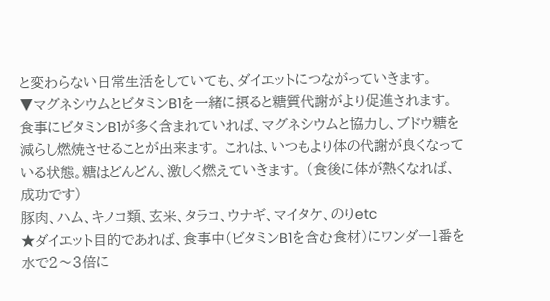と変わらない日常生活をしていても、ダイエットにつながっていきます。
▼マグネシウムとビタミンB1を一緒に摂ると糖質代謝がより促進されます。 食事にビタミンB1が多く含まれていれば、マグネシウムと協力し、ブドウ糖を減らし燃焼させることが出来ます。 これは、いつもより体の代謝が良くなっている状態。糖はどんどん、激しく燃えていきます。 (食後に体が熱くなれば、成功です)
豚肉、ハム、キノコ類、玄米、タラコ、ウナギ、マイタケ、のりetc
★ダイエット目的であれば、食事中(ビタミンB1を含む食材)にワンダー1番を水で2〜3倍に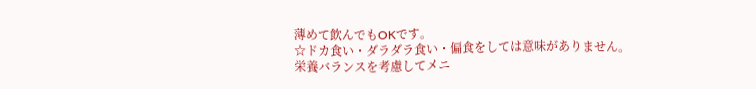薄めて飲んでもOKです。
☆ドカ食い・ダラダラ食い・偏食をしては意味がありません。
栄養バランスを考慮してメニ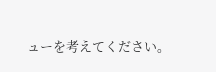ューを考えてください。